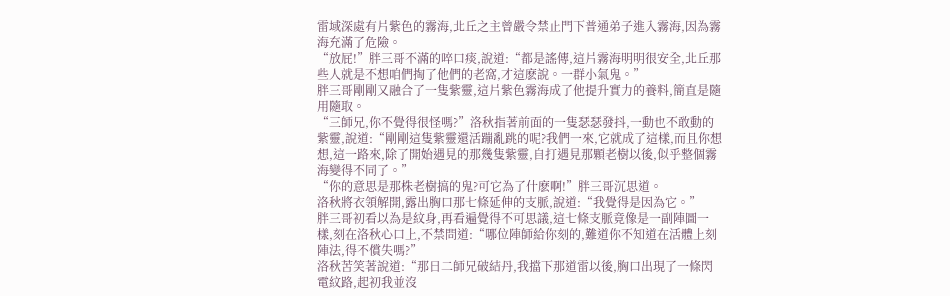雷域深處有片紫色的霧海,北丘之主曾嚴令禁止門下普通弟子進入霧海,因為霧海充滿了危險。
“放屁!”胖三哥不滿的啐口痰,說道:“都是謠傳,這片霧海明明很安全,北丘那些人就是不想咱們掏了他們的老窩,才這麽說。一群小氣鬼。”
胖三哥剛剛又融合了一隻紫靈,這片紫色霧海成了他提升實力的養料,簡直是隨用隨取。
“三師兄,你不覺得很怪嗎?”洛秋指著前面的一隻瑟瑟發抖,一動也不敢動的紫靈,說道:“剛剛這隻紫靈還活蹦亂跳的呢?我們一來,它就成了這樣,而且你想想,這一路來,除了開始遇見的那幾隻紫靈,自打遇見那顆老樹以後,似乎整個霧海變得不同了。”
“你的意思是那株老樹搞的鬼?可它為了什麽啊!”胖三哥沉思道。
洛秋將衣領解開,露出胸口那七條延伸的支脈,說道:“我覺得是因為它。”
胖三哥初看以為是紋身,再看遍覺得不可思議,這七條支脈竟像是一副陣圖一樣,刻在洛秋心口上,不禁問道:“哪位陣師給你刻的,難道你不知道在活體上刻陣法,得不償失嗎?”
洛秋苦笑著說道:“那日二師兄破結丹,我擋下那道雷以後,胸口出現了一條閃電紋路,起初我並沒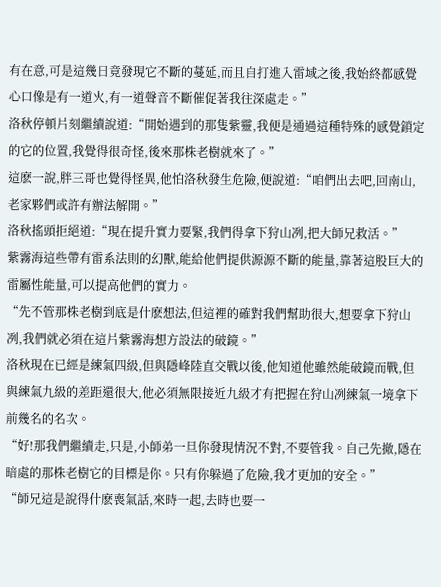有在意,可是這幾日竟發現它不斷的蔓延,而且自打進入雷域之後,我始終都感覺心口像是有一道火,有一道聲音不斷催促著我往深處走。”
洛秋停頓片刻繼續說道:“開始遇到的那隻紫靈,我便是通過這種特殊的感覺鎖定的它的位置,我覺得很奇怪,後來那株老樹就來了。”
這麽一說,胖三哥也覺得怪異,他怕洛秋發生危險,便說道:“咱們出去吧,回南山,老家夥們或許有辦法解開。”
洛秋搖頭拒絕道:“現在提升實力要緊,我們得拿下狩山冽,把大師兄救活。”
紫霧海這些帶有雷系法則的幻獸,能給他們提供源源不斷的能量,靠著這股巨大的雷屬性能量,可以提高他們的實力。
“先不管那株老樹到底是什麽想法,但這裡的確對我們幫助很大,想要拿下狩山冽,我們就必須在這片紫霧海想方設法的破鏡。”
洛秋現在已經是練氣四級,但與隱峰陸直交戰以後,他知道他雖然能破鏡而戰,但與練氣九級的差距還很大,他必須無限接近九級才有把握在狩山冽練氣一境拿下前幾名的名次。
“好!那我們繼續走,只是,小師弟一旦你發現情況不對,不要管我。自己先撤,隱在暗處的那株老樹它的目標是你。只有你躲過了危險,我才更加的安全。”
“師兄這是說得什麽喪氣話,來時一起,去時也要一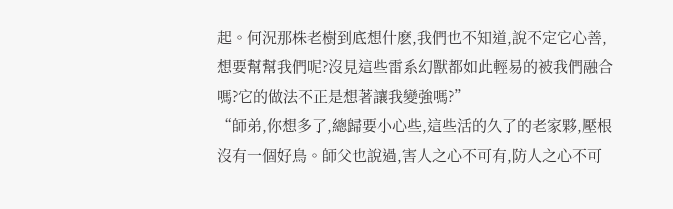起。何況那株老樹到底想什麽,我們也不知道,說不定它心善,想要幫幫我們呢?沒見這些雷系幻獸都如此輕易的被我們融合嗎?它的做法不正是想著讓我變強嗎?”
“師弟,你想多了,總歸要小心些,這些活的久了的老家夥,壓根沒有一個好鳥。師父也說過,害人之心不可有,防人之心不可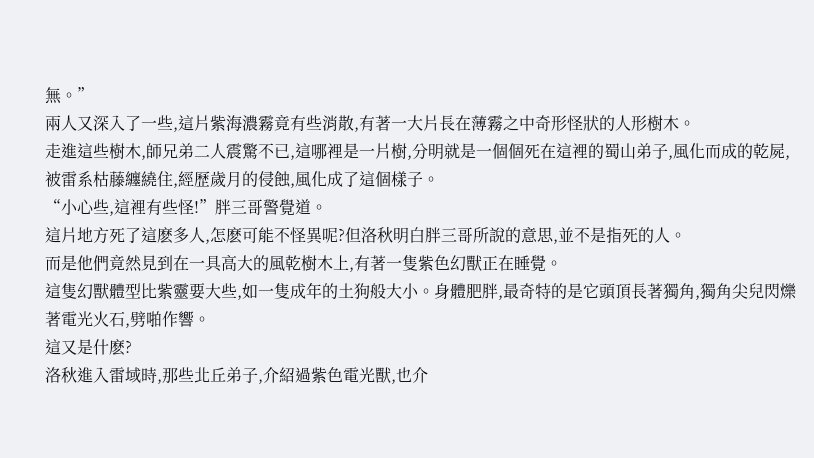無。”
兩人又深入了一些,這片紫海濃霧竟有些消散,有著一大片長在薄霧之中奇形怪狀的人形樹木。
走進這些樹木,師兄弟二人震驚不已,這哪裡是一片樹,分明就是一個個死在這裡的蜀山弟子,風化而成的乾屍,被雷系枯藤纏繞住,經歷歲月的侵蝕,風化成了這個樣子。
“小心些,這裡有些怪!”胖三哥警覺道。
這片地方死了這麽多人,怎麽可能不怪異呢?但洛秋明白胖三哥所說的意思,並不是指死的人。
而是他們竟然見到在一具高大的風乾樹木上,有著一隻紫色幻獸正在睡覺。
這隻幻獸體型比紫靈要大些,如一隻成年的土狗般大小。身體肥胖,最奇特的是它頭頂長著獨角,獨角尖兒閃爍著電光火石,劈啪作響。
這又是什麽?
洛秋進入雷域時,那些北丘弟子,介紹過紫色電光獸,也介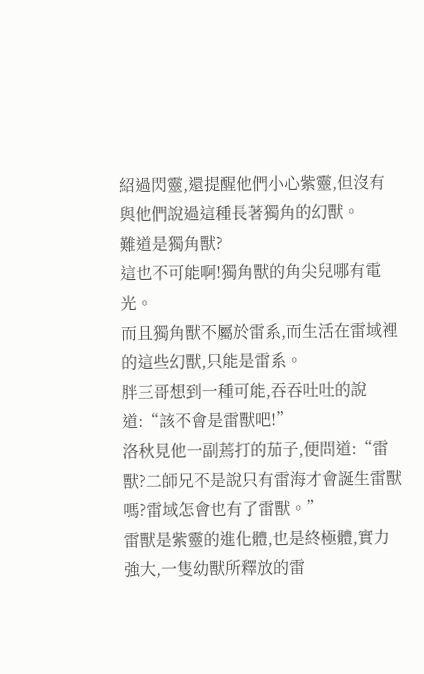紹過閃靈,還提醒他們小心紫靈,但沒有與他們說過這種長著獨角的幻獸。
難道是獨角獸?
這也不可能啊!獨角獸的角尖兒哪有電光。
而且獨角獸不屬於雷系,而生活在雷域裡的這些幻獸,只能是雷系。
胖三哥想到一種可能,吞吞吐吐的說道:“該不會是雷獸吧!”
洛秋見他一副蔫打的茄子,便問道:“雷獸?二師兄不是說只有雷海才會誕生雷獸嗎?雷域怎會也有了雷獸。”
雷獸是紫靈的進化體,也是終極體,實力強大,一隻幼獸所釋放的雷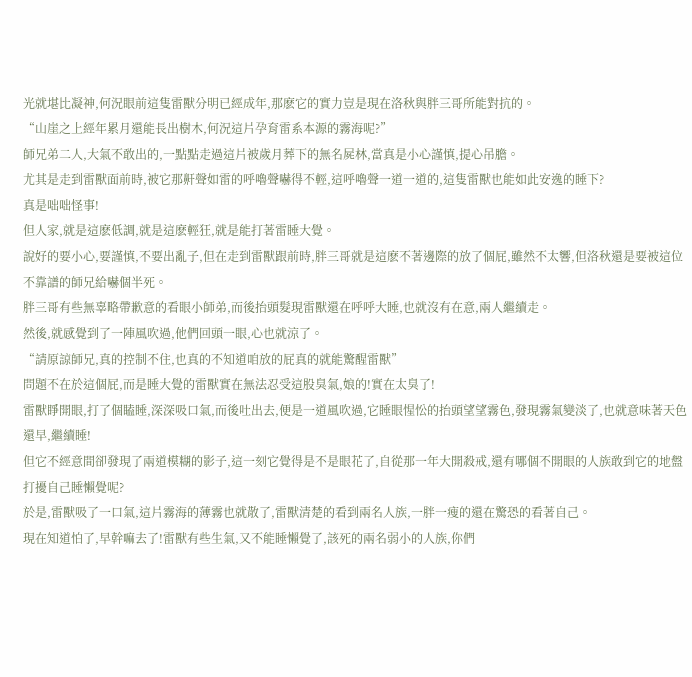光就堪比凝神,何況眼前這隻雷獸分明已經成年,那麽它的實力豈是現在洛秋與胖三哥所能對抗的。
“山崖之上經年累月還能長出樹木,何況這片孕育雷系本源的霧海呢?”
師兄弟二人,大氣不敢出的,一點點走過這片被歲月葬下的無名屍林,當真是小心謹慎,提心吊膽。
尤其是走到雷獸面前時,被它那鼾聲如雷的呼嚕聲嚇得不輕,這呼嚕聲一道一道的,這隻雷獸也能如此安逸的睡下?
真是咄咄怪事!
但人家,就是這麽低調,就是這麽輕狂,就是能打著雷睡大覺。
說好的要小心,要謹慎,不要出亂子,但在走到雷獸跟前時,胖三哥就是這麽不著邊際的放了個屁,雖然不太響,但洛秋還是要被這位不靠譜的師兄給嚇個半死。
胖三哥有些無辜略帶歉意的看眼小師弟,而後抬頭髮現雷獸還在呼呼大睡,也就沒有在意,兩人繼續走。
然後,就感覺到了一陣風吹過,他們回頭一眼,心也就涼了。
“請原諒師兄,真的控制不住,也真的不知道咱放的屁真的就能驚醒雷獸”
問題不在於這個屁,而是睡大覺的雷獸實在無法忍受這股臭氣,娘的!實在太臭了!
雷獸睜開眼,打了個瞌睡,深深吸口氣,而後吐出去,便是一道風吹過,它睡眼惺忪的抬頭望望霧色,發現霧氣變淡了,也就意味著天色還早,繼續睡!
但它不經意間卻發現了兩道模糊的影子,這一刻它覺得是不是眼花了,自從那一年大開殺戒,還有哪個不開眼的人族敢到它的地盤打擾自己睡懶覺呢?
於是,雷獸吸了一口氣,這片霧海的薄霧也就散了,雷獸清楚的看到兩名人族,一胖一瘦的還在驚恐的看著自己。
現在知道怕了,早幹嘛去了!雷獸有些生氣,又不能睡懶覺了,該死的兩名弱小的人族,你們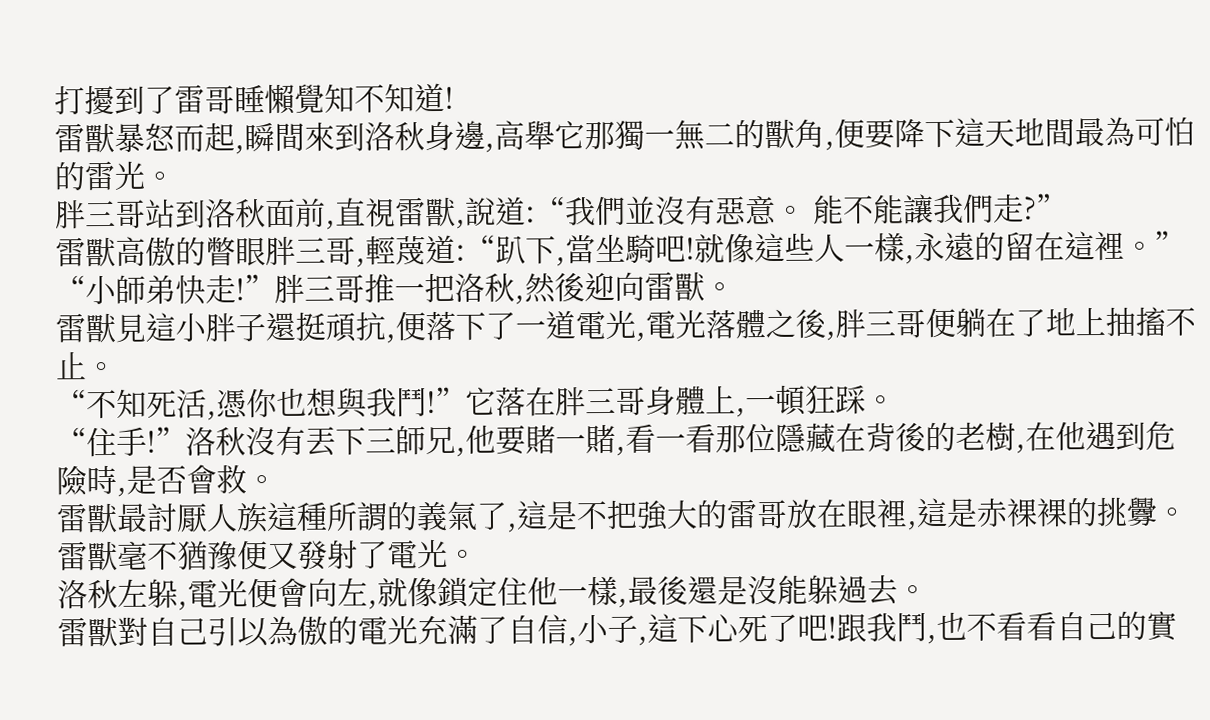打擾到了雷哥睡懶覺知不知道!
雷獸暴怒而起,瞬間來到洛秋身邊,高舉它那獨一無二的獸角,便要降下這天地間最為可怕的雷光。
胖三哥站到洛秋面前,直視雷獸,說道:“我們並沒有惡意。 能不能讓我們走?”
雷獸高傲的瞥眼胖三哥,輕蔑道:“趴下,當坐騎吧!就像這些人一樣,永遠的留在這裡。”
“小師弟快走!”胖三哥推一把洛秋,然後迎向雷獸。
雷獸見這小胖子還挺頑抗,便落下了一道電光,電光落體之後,胖三哥便躺在了地上抽搐不止。
“不知死活,憑你也想與我鬥!”它落在胖三哥身體上,一頓狂踩。
“住手!”洛秋沒有丟下三師兄,他要賭一賭,看一看那位隱藏在背後的老樹,在他遇到危險時,是否會救。
雷獸最討厭人族這種所謂的義氣了,這是不把強大的雷哥放在眼裡,這是赤裸裸的挑釁。
雷獸毫不猶豫便又發射了電光。
洛秋左躲,電光便會向左,就像鎖定住他一樣,最後還是沒能躲過去。
雷獸對自己引以為傲的電光充滿了自信,小子,這下心死了吧!跟我鬥,也不看看自己的實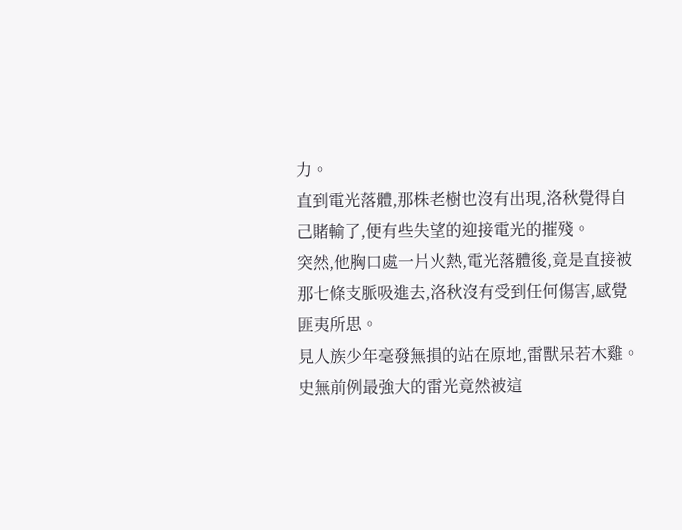力。
直到電光落體,那株老樹也沒有出現,洛秋覺得自己賭輸了,便有些失望的迎接電光的摧殘。
突然,他胸口處一片火熱,電光落體後,竟是直接被那七條支脈吸進去,洛秋沒有受到任何傷害,感覺匪夷所思。
見人族少年毫發無損的站在原地,雷獸呆若木雞。
史無前例最強大的雷光竟然被這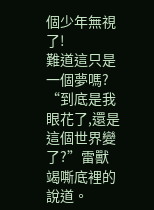個少年無視了!
難道這只是一個夢嗎?
“到底是我眼花了,還是這個世界變了?”雷獸竭嘶底裡的說道。